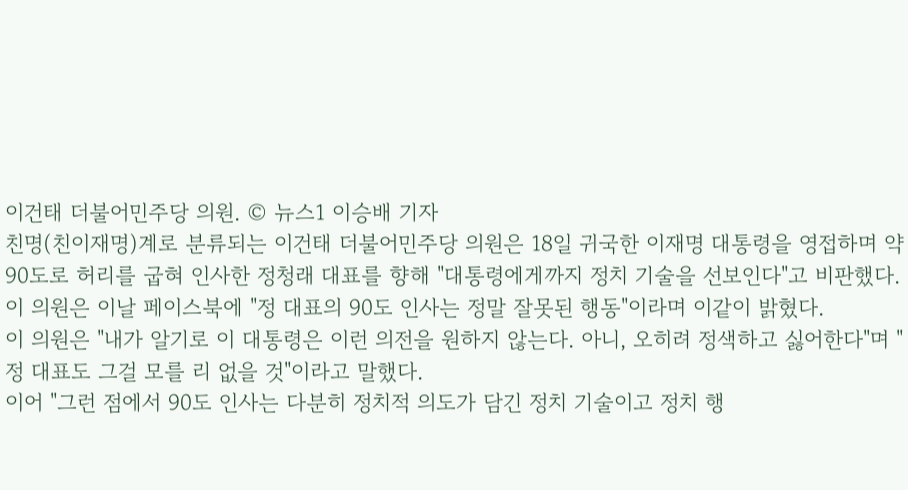이건태 더불어민주당 의원. © 뉴스1 이승배 기자
친명(친이재명)계로 분류되는 이건태 더불어민주당 의원은 18일 귀국한 이재명 대통령을 영접하며 약 90도로 허리를 굽혀 인사한 정청래 대표를 향해 "대통령에게까지 정치 기술을 선보인다"고 비판했다.
이 의원은 이날 페이스북에 "정 대표의 90도 인사는 정말 잘못된 행동"이라며 이같이 밝혔다.
이 의원은 "내가 알기로 이 대통령은 이런 의전을 원하지 않는다. 아니, 오히려 정색하고 싫어한다"며 "정 대표도 그걸 모를 리 없을 것"이라고 말했다.
이어 "그런 점에서 90도 인사는 다분히 정치적 의도가 담긴 정치 기술이고 정치 행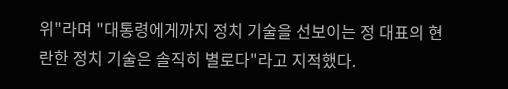위"라며 "대통령에게까지 정치 기술을 선보이는 정 대표의 현란한 정치 기술은 솔직히 별로다"라고 지적했다.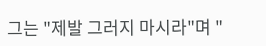그는 "제발 그러지 마시라"며 "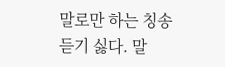말로만 하는 칭송 듣기 싫다. 말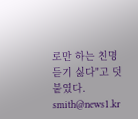로만 하는 친명 듣기 싫다"고 덧붙였다.
smith@news1.kr